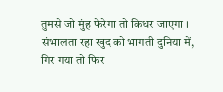तुमसे जो मुंह फेरेगा तो किधर जाएगा ।
संभालता रहा खुद को भागती दुनिया में,
गिर गया तो फिर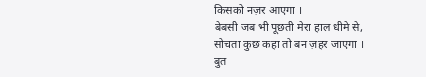किसको नज़र आएगा ।
बेबसी जब भी पूछती मेरा हाल धीमे से,
सोचता कुछ कहा तो बन ज़हर जाएगा ।
बुत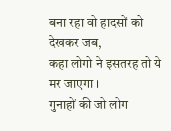बना रहा वो हादसों को देखकर जब,
कहा लोगो ने इसतरह तो ये मर जाएगा ।
गुनाहों की जो लोग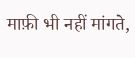माफ़ी भी नहीं मांगते,